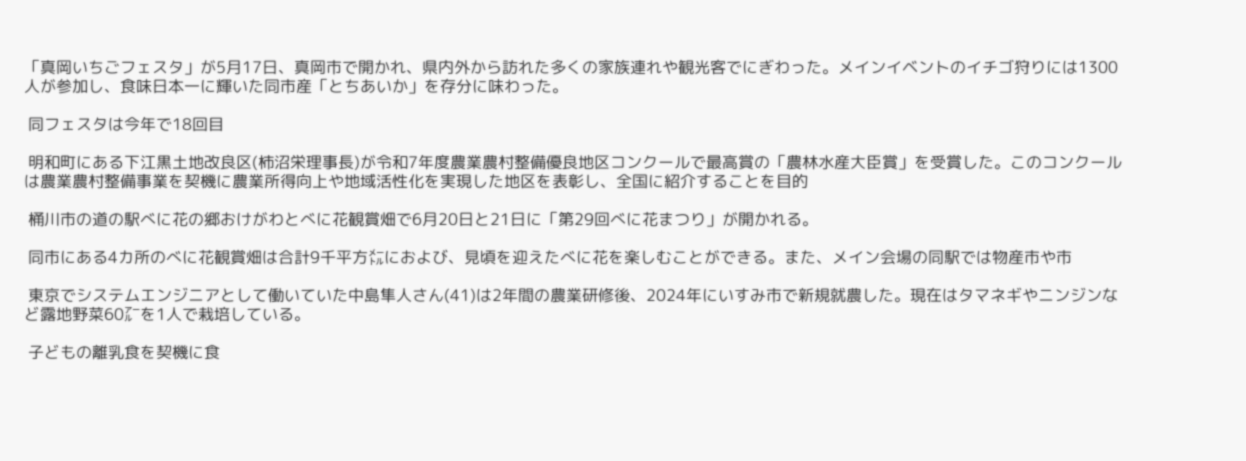「真岡いちごフェスタ」が5月17日、真岡市で開かれ、県内外から訪れた多くの家族連れや観光客でにぎわった。メインイベントのイチゴ狩りには1300人が参加し、食味日本一に輝いた同市産「とちあいか」を存分に味わった。

 同フェスタは今年で18回目

 明和町にある下江黒土地改良区(柿沼栄理事長)が令和7年度農業農村整備優良地区コンクールで最高賞の「農林水産大臣賞」を受賞した。このコンクールは農業農村整備事業を契機に農業所得向上や地域活性化を実現した地区を表彰し、全国に紹介することを目的

 桶川市の道の駅べに花の郷おけがわとべに花観賞畑で6月20日と21日に「第29回べに花まつり」が開かれる。

 同市にある4カ所のべに花観賞畑は合計9千平方㍍におよび、見頃を迎えたべに花を楽しむことができる。また、メイン会場の同駅では物産市や市

 東京でシステムエンジニアとして働いていた中島隼人さん(41)は2年間の農業研修後、2024年にいすみ市で新規就農した。現在はタマネギやニンジンなど露地野菜60㌃を1人で栽培している。

 子どもの離乳食を契機に食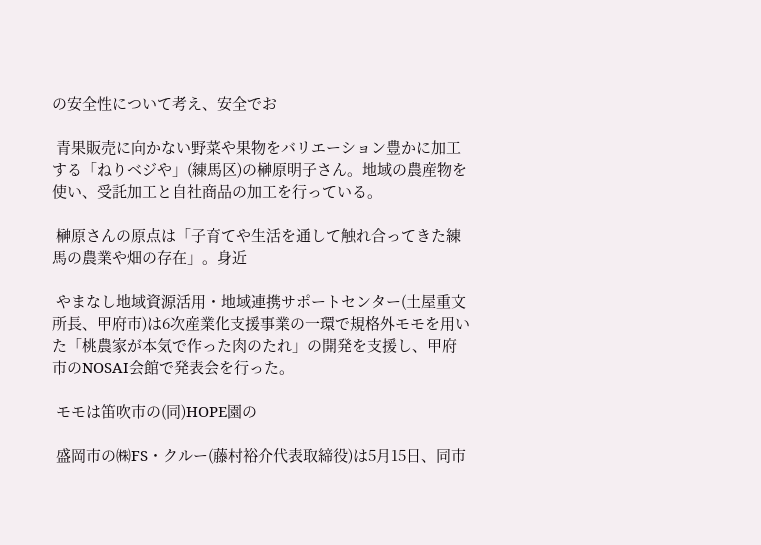の安全性について考え、安全でお

 青果販売に向かない野菜や果物をバリエーション豊かに加工する「ねりベジや」(練馬区)の榊原明子さん。地域の農産物を使い、受託加工と自社商品の加工を行っている。

 榊原さんの原点は「子育てや生活を通して触れ合ってきた練馬の農業や畑の存在」。身近

 やまなし地域資源活用・地域連携サポートセンター(土屋重文所長、甲府市)は6次産業化支援事業の一環で規格外モモを用いた「桃農家が本気で作った肉のたれ」の開発を支援し、甲府市のNOSAI会館で発表会を行った。

 モモは笛吹市の(同)HOPE園の

 盛岡市の㈱FS・クルー(藤村裕介代表取締役)は5月15日、同市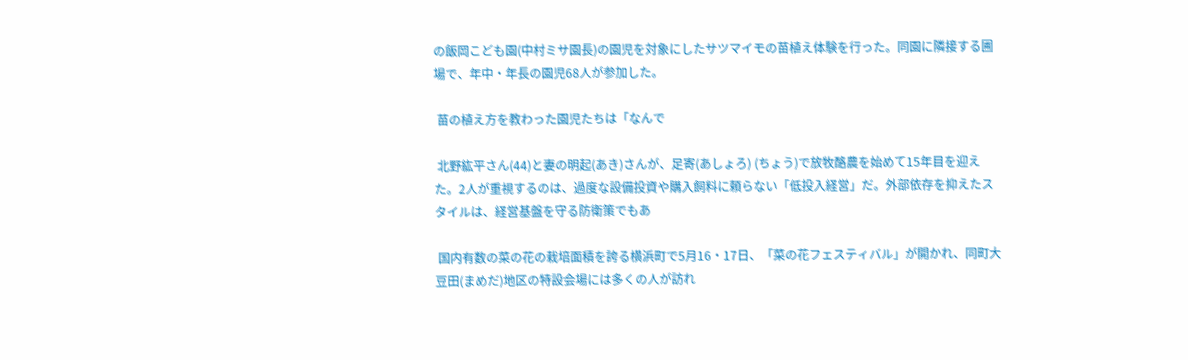の飯岡こども園(中村ミサ園長)の園児を対象にしたサツマイモの苗植え体験を行った。同園に隣接する圃場で、年中・年長の園児68人が参加した。

 苗の植え方を教わった園児たちは「なんで

 北野紘平さん(44)と妻の明起(あき)さんが、足寄(あしょろ) (ちょう)で放牧酪農を始めて15年目を迎えた。2人が重視するのは、過度な設備投資や購入飼料に頼らない「低投入経営」だ。外部依存を抑えたスタイルは、経営基盤を守る防衛策でもあ

 国内有数の菜の花の栽培面積を誇る横浜町で5月16・17日、「菜の花フェスティバル」が開かれ、同町大豆田(まめだ)地区の特設会場には多くの人が訪れ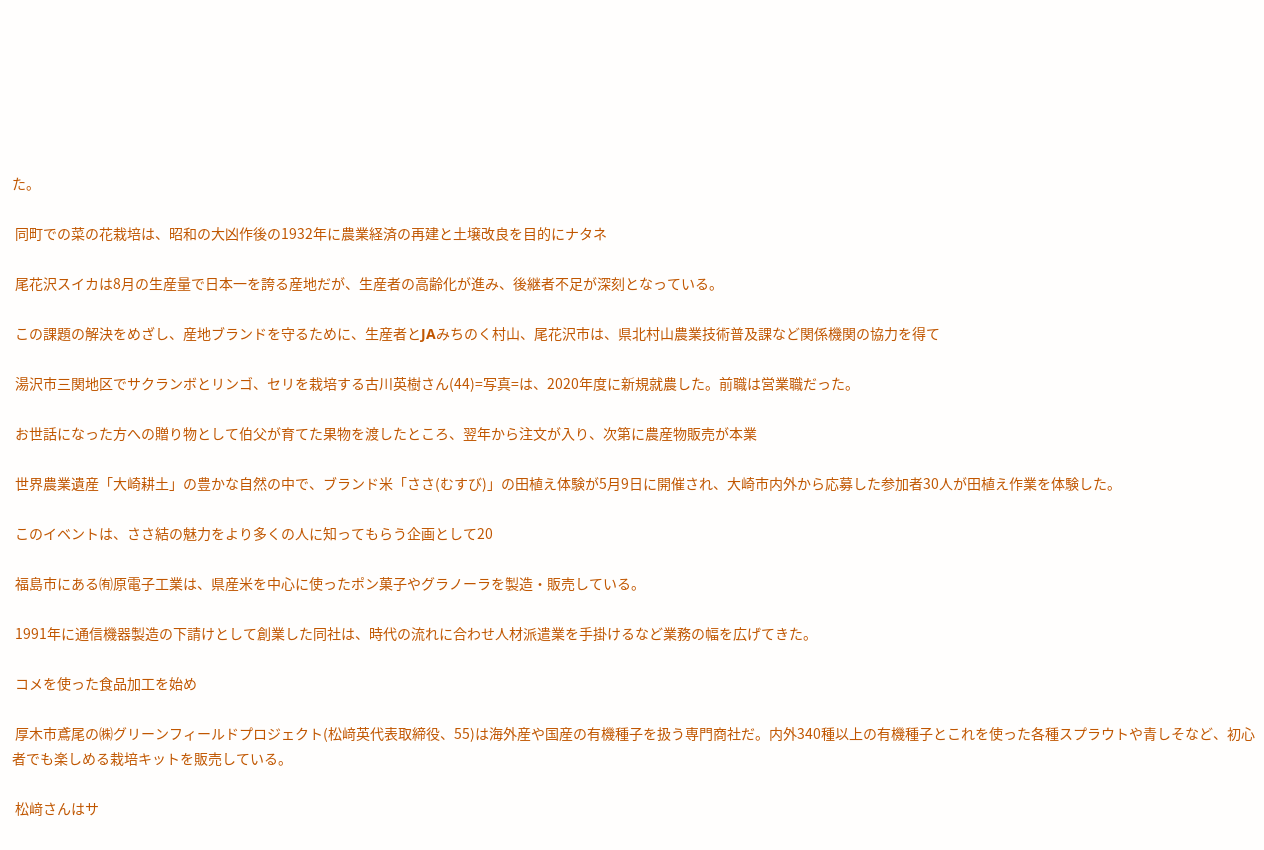た。

 同町での菜の花栽培は、昭和の大凶作後の1932年に農業経済の再建と土壌改良を目的にナタネ

 尾花沢スイカは8月の生産量で日本一を誇る産地だが、生産者の高齢化が進み、後継者不足が深刻となっている。

 この課題の解決をめざし、産地ブランドを守るために、生産者とJAみちのく村山、尾花沢市は、県北村山農業技術普及課など関係機関の協力を得て

 湯沢市三関地区でサクランボとリンゴ、セリを栽培する古川英樹さん(44)=写真=は、2020年度に新規就農した。前職は営業職だった。

 お世話になった方への贈り物として伯父が育てた果物を渡したところ、翌年から注文が入り、次第に農産物販売が本業

 世界農業遺産「大崎耕土」の豊かな自然の中で、ブランド米「ささ(むすび)」の田植え体験が5月9日に開催され、大崎市内外から応募した参加者30人が田植え作業を体験した。

 このイベントは、ささ結の魅力をより多くの人に知ってもらう企画として20

 福島市にある㈲原電子工業は、県産米を中心に使ったポン菓子やグラノーラを製造・販売している。

 1991年に通信機器製造の下請けとして創業した同社は、時代の流れに合わせ人材派遣業を手掛けるなど業務の幅を広げてきた。

 コメを使った食品加工を始め

 厚木市鳶尾の㈱グリーンフィールドプロジェクト(松﨑英代表取締役、55)は海外産や国産の有機種子を扱う専門商社だ。内外340種以上の有機種子とこれを使った各種スプラウトや青しそなど、初心者でも楽しめる栽培キットを販売している。

 松﨑さんはサ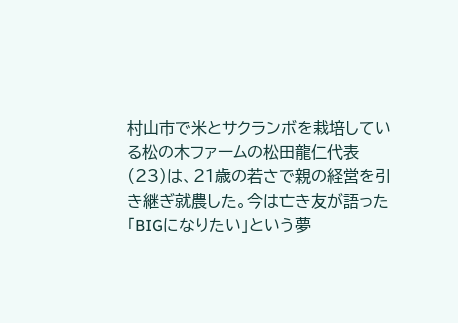村山市で米とサクランボを栽培している松の木ファームの松田龍仁代表(23)は、21歳の若さで親の経営を引き継ぎ就農した。今は亡き友が語った「BIGになりたい」という夢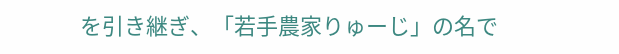を引き継ぎ、「若手農家りゅーじ」の名で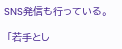SNS発信も行っている。

 「若手とし